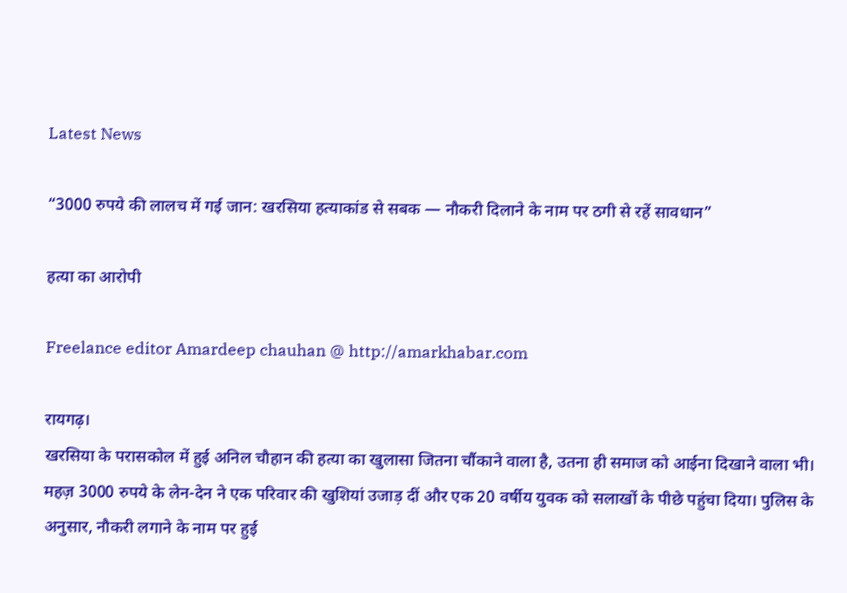Latest News

“3000 रुपये की लालच में गई जान: खरसिया हत्याकांड से सबक — नौकरी दिलाने के नाम पर ठगी से रहें सावधान”

हत्या का आरोपी

Freelance editor Amardeep chauhan @ http://amarkhabar.com

रायगढ़।
खरसिया के परासकोल में हुई अनिल चौहान की हत्या का खुलासा जितना चौंकाने वाला है, उतना ही समाज को आईना दिखाने वाला भी। महज़ 3000 रुपये के लेन-देन ने एक परिवार की खुशियां उजाड़ दीं और एक 20 वर्षीय युवक को सलाखों के पीछे पहुंचा दिया। पुलिस के अनुसार, नौकरी लगाने के नाम पर हुई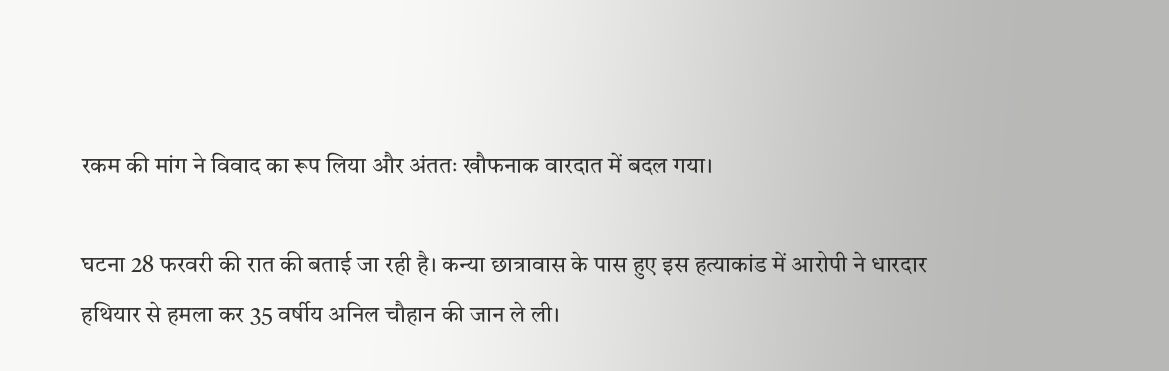रकम की मांग ने विवाद का रूप लिया और अंततः खौफनाक वारदात में बदल गया।

घटना 28 फरवरी की रात की बताई जा रही है। कन्या छात्रावास के पास हुए इस हत्याकांड में आरोपी ने धारदार हथियार से हमला कर 35 वर्षीय अनिल चौहान की जान ले ली।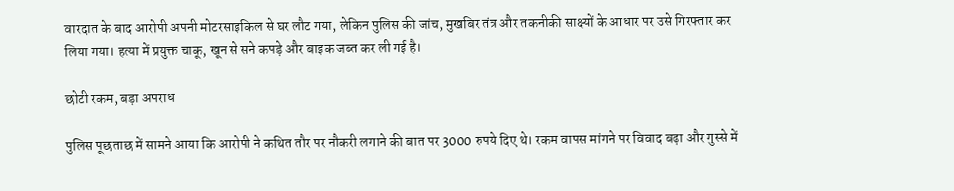वारदात के बाद आरोपी अपनी मोटरसाइकिल से घर लौट गया, लेकिन पुलिस की जांच, मुखबिर तंत्र और तकनीकी साक्ष्यों के आधार पर उसे गिरफ्तार कर लिया गया। हत्या में प्रयुक्त चाकू, खून से सने कपड़े और बाइक जब्त कर ली गई है।

छोटी रकम, बड़ा अपराध

पुलिस पूछताछ में सामने आया कि आरोपी ने कथित तौर पर नौकरी लगाने की बात पर 3000 रुपये दिए थे। रकम वापस मांगने पर विवाद बढ़ा और गुस्से में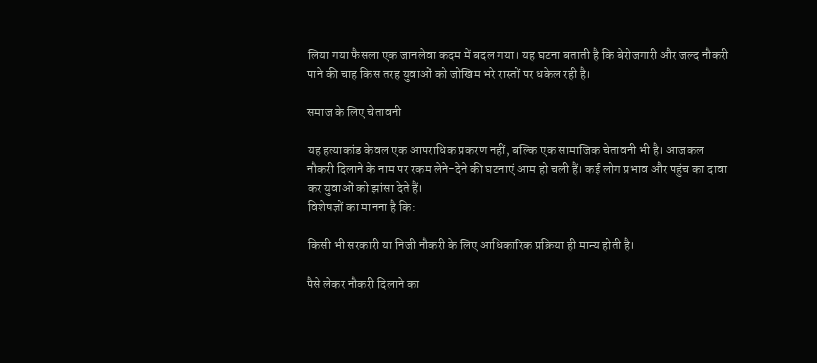लिया गया फैसला एक जानलेवा कदम में बदल गया। यह घटना बताती है कि बेरोजगारी और जल्द नौकरी पाने की चाह किस तरह युवाओं को जोखिम भरे रास्तों पर धकेल रही है।

समाज के लिए चेतावनी

यह हत्याकांड केवल एक आपराधिक प्रकरण नहीं, बल्कि एक सामाजिक चेतावनी भी है। आजकल नौकरी दिलाने के नाम पर रकम लेने-देने की घटनाएं आम हो चली हैं। कई लोग प्रभाव और पहुंच का दावा कर युवाओं को झांसा देते हैं।
विशेषज्ञों का मानना है कि:

किसी भी सरकारी या निजी नौकरी के लिए आधिकारिक प्रक्रिया ही मान्य होती है।

पैसे लेकर नौकरी दिलाने का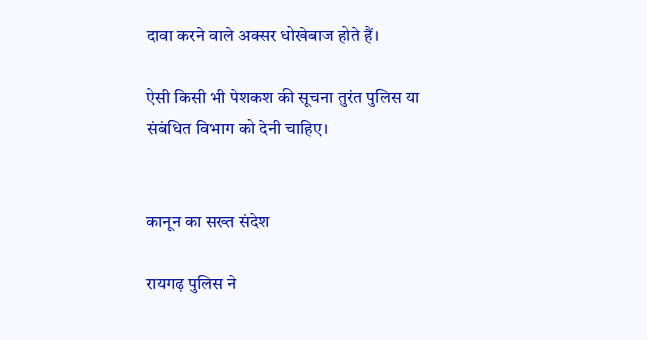दावा करने वाले अक्सर धोखेबाज होते हैं।

ऐसी किसी भी पेशकश की सूचना तुरंत पुलिस या संबंधित विभाग को देनी चाहिए।


कानून का सख्त संदेश

रायगढ़ पुलिस ने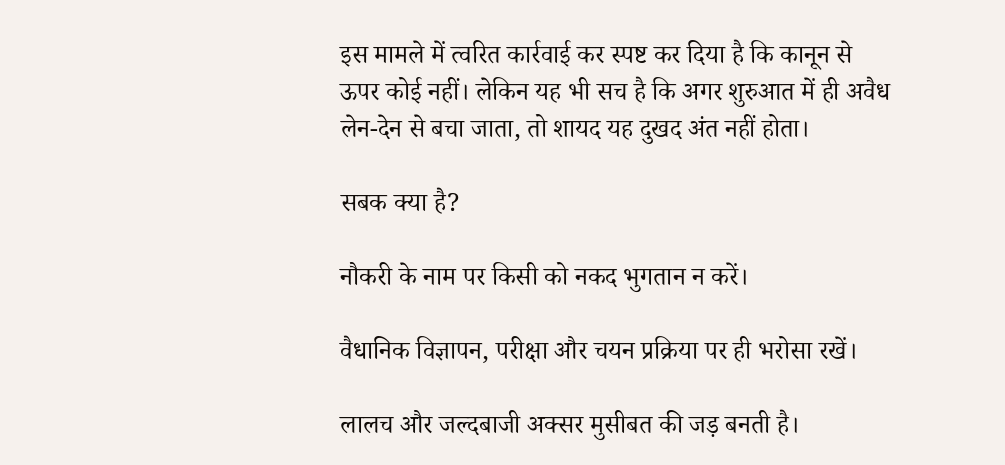इस मामले में त्वरित कार्रवाई कर स्पष्ट कर दिया है कि कानून से ऊपर कोई नहीं। लेकिन यह भी सच है कि अगर शुरुआत में ही अवैध लेन-देन से बचा जाता, तो शायद यह दुखद अंत नहीं होता।

सबक क्या है?

नौकरी के नाम पर किसी को नकद भुगतान न करें।

वैधानिक विज्ञापन, परीक्षा और चयन प्रक्रिया पर ही भरोसा रखें।

लालच और जल्दबाजी अक्सर मुसीबत की जड़ बनती है।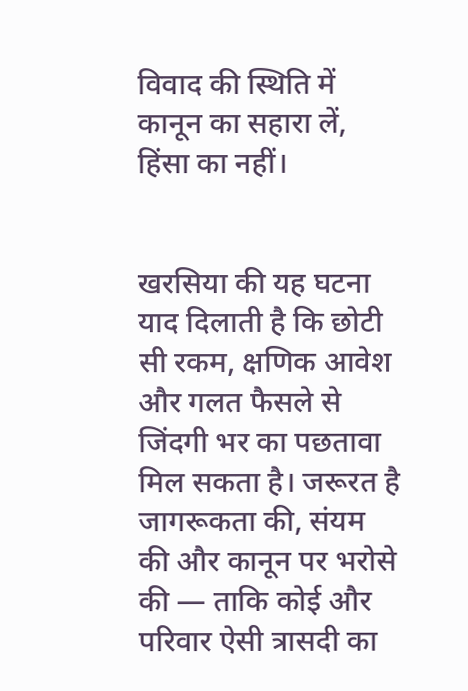विवाद की स्थिति में कानून का सहारा लें, हिंसा का नहीं।


खरसिया की यह घटना याद दिलाती है कि छोटी सी रकम, क्षणिक आवेश और गलत फैसले से जिंदगी भर का पछतावा मिल सकता है। जरूरत है जागरूकता की, संयम की और कानून पर भरोसे की — ताकि कोई और परिवार ऐसी त्रासदी का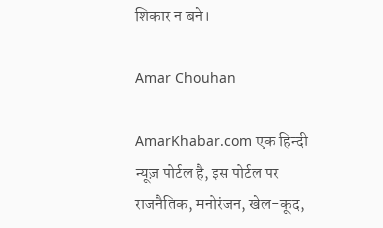शिकार न बने।

Amar Chouhan

AmarKhabar.com एक हिन्दी न्यूज़ पोर्टल है, इस पोर्टल पर राजनैतिक, मनोरंजन, खेल-कूद,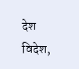देश विदेश,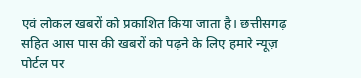एवं लोकल खबरों को प्रकाशित किया जाता है। छत्तीसगढ़ सहित आस पास की खबरों को पढ़ने के लिए हमारे न्यूज़ पोर्टल पर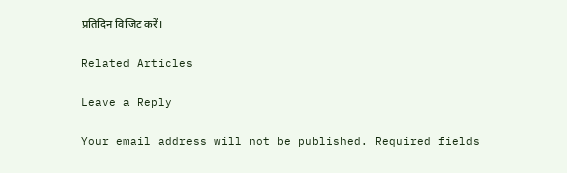प्रतिदिन विजिट करें।

Related Articles

Leave a Reply

Your email address will not be published. Required fields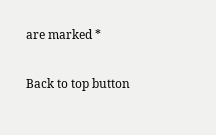are marked *

Back to top button